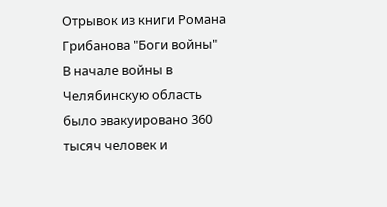Отрывок из книги Романа Грибанова "Боги войны"
В начале войны в Челябинскую область было эвакуировано 360 тысяч человек и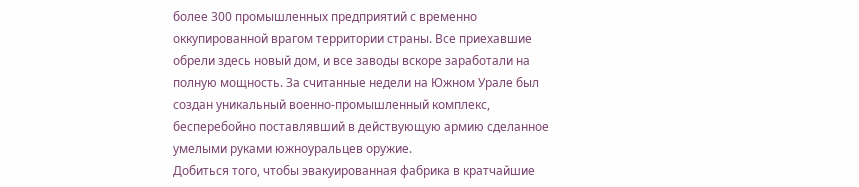более 300 промышленных предприятий с временно оккупированной врагом территории страны. Все приехавшие обрели здесь новый дом, и все заводы вскоре заработали на полную мощность. За считанные недели на Южном Урале был создан уникальный военно-промышленный комплекс, бесперебойно поставлявший в действующую армию сделанное умелыми руками южноуральцев оружие.
Добиться того, чтобы эвакуированная фабрика в кратчайшие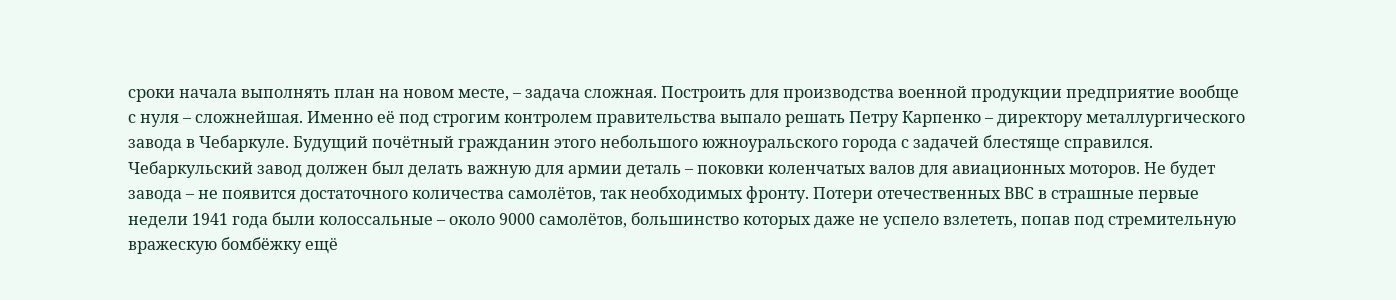сроки начала выполнять план на новом месте, – задача сложная. Построить для производства военной продукции предприятие вообще с нуля – сложнейшая. Именно её под строгим контролем правительства выпало решать Петру Карпенко – директору металлургического завода в Чебаркуле. Будущий почётный гражданин этого небольшого южноуральского города с задачей блестяще справился.
Чебаркульский завод должен был делать важную для армии деталь – поковки коленчатых валов для авиационных моторов. Не будет завода – не появится достаточного количества самолётов, так необходимых фронту. Потери отечественных ВВС в страшные первые недели 1941 года были колоссальные – около 9000 самолётов, большинство которых даже не успело взлететь, попав под стремительную вражескую бомбёжку ещё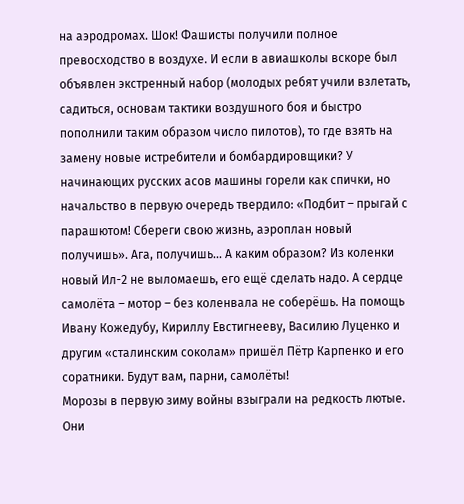на аэродромах. Шок! Фашисты получили полное превосходство в воздухе. И если в авиашколы вскоре был объявлен экстренный набор (молодых ребят учили взлетать, садиться, основам тактики воздушного боя и быстро пополнили таким образом число пилотов), то где взять на замену новые истребители и бомбардировщики? У начинающих русских асов машины горели как спички, но начальство в первую очередь твердило: «Подбит – прыгай с парашютом! Сбереги свою жизнь, аэроплан новый получишь». Ага, получишь... А каким образом? Из коленки новый Ил-2 не выломаешь, его ещё сделать надо. А сердце самолёта – мотор – без коленвала не соберёшь. На помощь Ивану Кожедубу, Кириллу Евстигнееву, Василию Луценко и другим «сталинским соколам» пришёл Пётр Карпенко и его соратники. Будут вам, парни, самолёты!
Морозы в первую зиму войны взыграли на редкость лютые. Они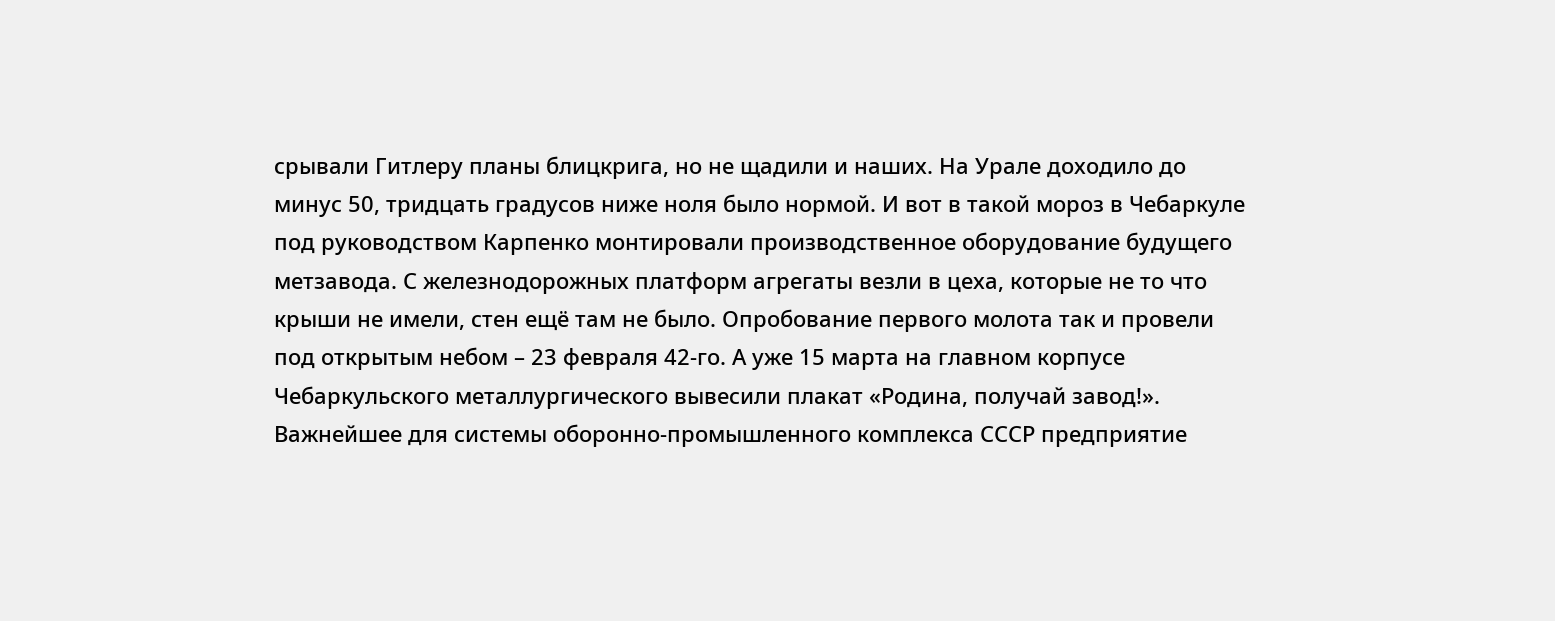срывали Гитлеру планы блицкрига, но не щадили и наших. На Урале доходило до минус 50, тридцать градусов ниже ноля было нормой. И вот в такой мороз в Чебаркуле под руководством Карпенко монтировали производственное оборудование будущего метзавода. С железнодорожных платформ агрегаты везли в цеха, которые не то что крыши не имели, стен ещё там не было. Опробование первого молота так и провели под открытым небом – 23 февраля 42-го. А уже 15 марта на главном корпусе Чебаркульского металлургического вывесили плакат «Родина, получай завод!». Важнейшее для системы оборонно-промышленного комплекса СССР предприятие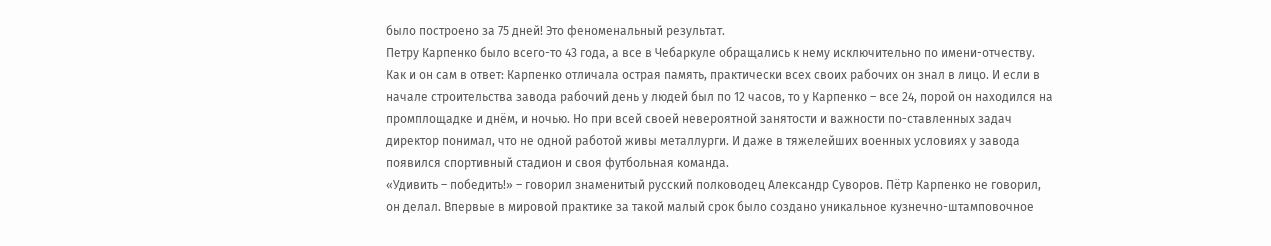было построено за 75 дней! Это феноменальный результат.
Петру Карпенко было всего-то 43 года, а все в Чебаркуле обращались к нему исключительно по имени-отчеству. Как и он сам в ответ: Карпенко отличала острая память, практически всех своих рабочих он знал в лицо. И если в начале строительства завода рабочий день у людей был по 12 часов, то у Карпенко – все 24, порой он находился на промплощадке и днём, и ночью. Но при всей своей невероятной занятости и важности по-ставленных задач директор понимал, что не одной работой живы металлурги. И даже в тяжелейших военных условиях у завода появился спортивный стадион и своя футбольная команда.
«Удивить – победить!» – говорил знаменитый русский полководец Александр Суворов. Пётр Карпенко не говорил, он делал. Впервые в мировой практике за такой малый срок было создано уникальное кузнечно-штамповочное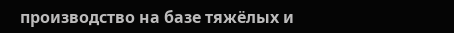производство на базе тяжёлых и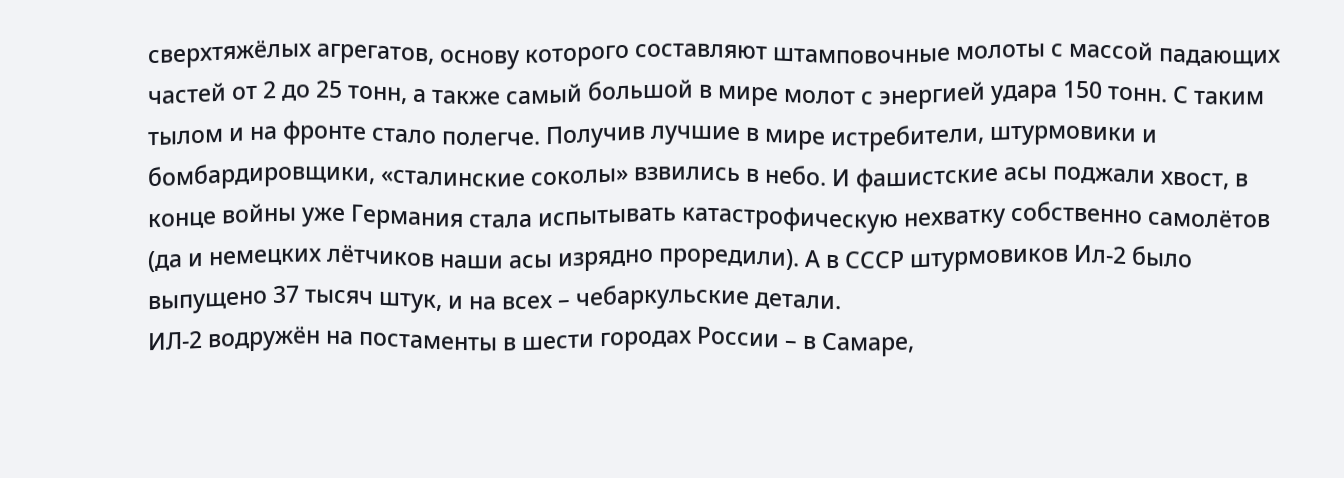сверхтяжёлых агрегатов, основу которого составляют штамповочные молоты с массой падающих частей от 2 до 25 тонн, а также самый большой в мире молот с энергией удара 150 тонн. С таким тылом и на фронте стало полегче. Получив лучшие в мире истребители, штурмовики и бомбардировщики, «сталинские соколы» взвились в небо. И фашистские асы поджали хвост, в конце войны уже Германия стала испытывать катастрофическую нехватку собственно самолётов (да и немецких лётчиков наши асы изрядно проредили). А в СССР штурмовиков Ил-2 было выпущено 37 тысяч штук, и на всех – чебаркульские детали.
ИЛ-2 водружён на постаменты в шести городах России – в Самаре,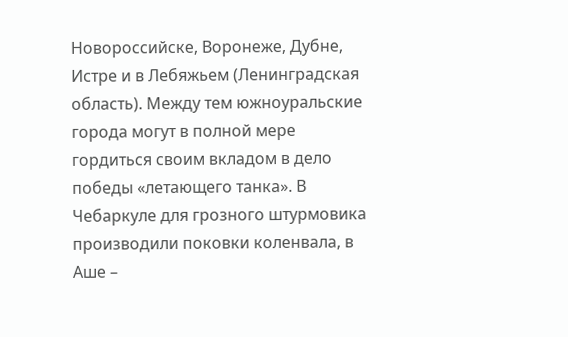Новороссийске, Воронеже, Дубне, Истре и в Лебяжьем (Ленинградская область). Между тем южноуральские города могут в полной мере гордиться своим вкладом в дело победы «летающего танка». В Чебаркуле для грозного штурмовика производили поковки коленвала, в Аше –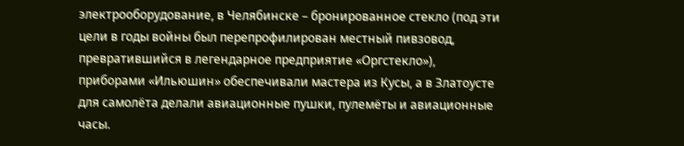электрооборудование, в Челябинске – бронированное стекло (под эти цели в годы войны был перепрофилирован местный пивзовод, превратившийся в легендарное предприятие «Оргстекло»), приборами «Ильюшин» обеспечивали мастера из Кусы, а в Златоусте для самолёта делали авиационные пушки, пулемёты и авиационные часы.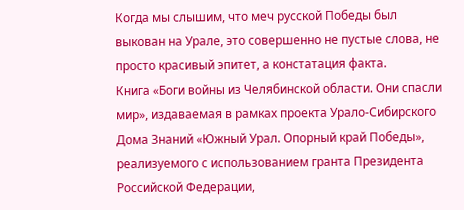Когда мы слышим, что меч русской Победы был выкован на Урале, это совершенно не пустые слова, не просто красивый эпитет, а констатация факта.
Книга «Боги войны из Челябинской области. Они спасли мир», издаваемая в рамках проекта Урало-Сибирского Дома Знаний «Южный Урал. Опорный край Победы», реализуемого с использованием гранта Президента Российской Федерации,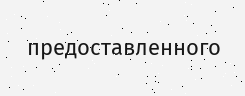предоставленного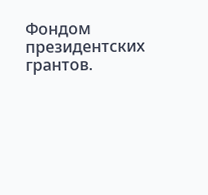Фондом президентских грантов.